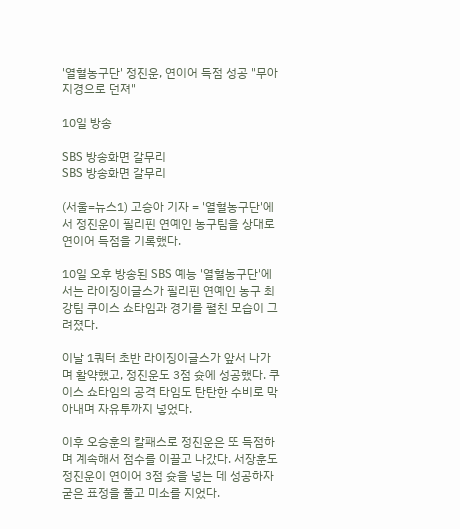'열혈농구단' 정진운, 연이어 득점 성공 "무아지경으로 던져"

10일 방송

SBS 방송화면 갈무리
SBS 방송화면 갈무리

(서울=뉴스1) 고승아 기자 = '열혈농구단'에서 정진운이 필리핀 연예인 농구팀을 상대로 연이어 득점을 기록했다.

10일 오후 방송된 SBS 예능 '열혈농구단'에서는 라이징이글스가 필리핀 연예인 농구 최강팀 쿠이스 쇼타임과 경기를 펼친 모습이 그려졌다.

이날 1쿼터 초반 라이징이글스가 앞서 나가며 활약했고, 정진운도 3점 슛에 성공했다. 쿠이스 쇼타임의 공격 타임도 탄탄한 수비로 막아내며 자유투까지 넣었다.

이후 오승훈의 칼패스로 정진운은 또 득점하며 계속해서 점수를 이끌고 나갔다. 서장훈도 정진운이 연이어 3점 슛을 넣는 데 성공하자 굳은 표정을 풀고 미소를 지었다.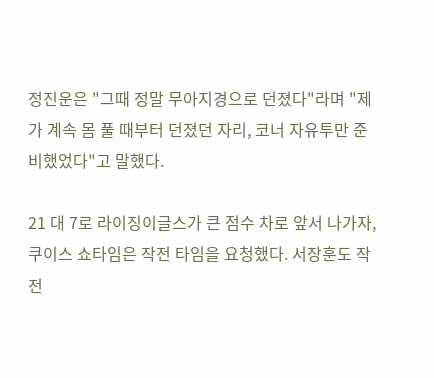정진운은 "그때 정말 무아지경으로 던졌다"라며 "제가 계속 몸 풀 때부터 던졌던 자리, 코너 자유투만 준비했었다"고 말했다.

21 대 7로 라이징이글스가 큰 점수 차로 앞서 나가자, 쿠이스 쇼타임은 작전 타임을 요청했다. 서장훈도 작전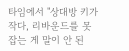타임에서 "상대방 키가 작다, 리바운드를 못 잡는 게 말이 안 된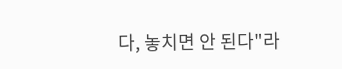다, 놓치면 안 된다"라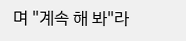며 "계속 해 봐"라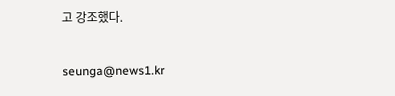고 강조했다.

seunga@news1.kr